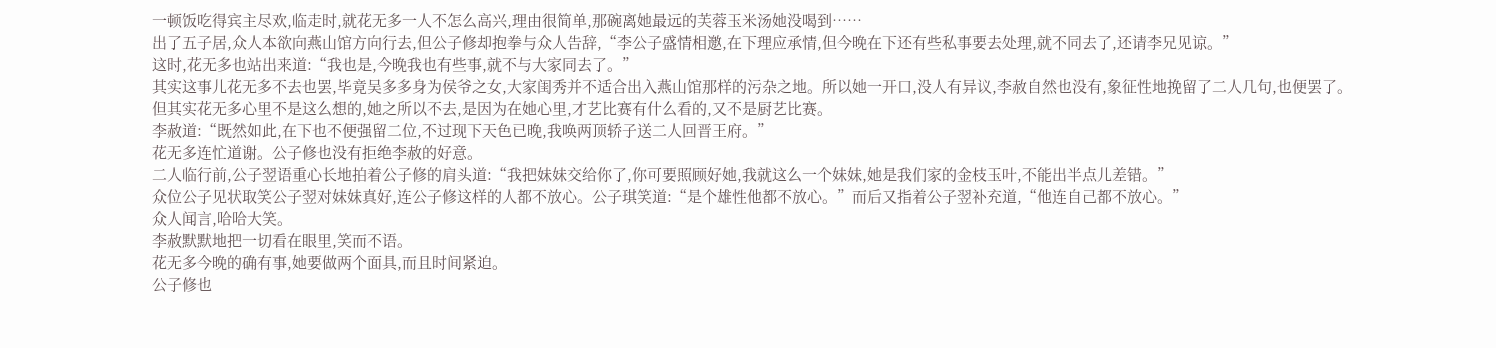一顿饭吃得宾主尽欢,临走时,就花无多一人不怎么高兴,理由很简单,那碗离她最远的芙蓉玉米汤她没喝到……
出了五子居,众人本欲向燕山馆方向行去,但公子修却抱拳与众人告辞,“李公子盛情相邀,在下理应承情,但今晚在下还有些私事要去处理,就不同去了,还请李兄见谅。”
这时,花无多也站出来道:“我也是,今晚我也有些事,就不与大家同去了。”
其实这事儿花无多不去也罢,毕竟吴多多身为侯爷之女,大家闺秀并不适合出入燕山馆那样的污杂之地。所以她一开口,没人有异议,李赦自然也没有,象征性地挽留了二人几句,也便罢了。
但其实花无多心里不是这么想的,她之所以不去,是因为在她心里,才艺比赛有什么看的,又不是厨艺比赛。
李赦道:“既然如此,在下也不便强留二位,不过现下天色已晚,我唤两顶轿子送二人回晋王府。”
花无多连忙道谢。公子修也没有拒绝李赦的好意。
二人临行前,公子翌语重心长地拍着公子修的肩头道:“我把妹妹交给你了,你可要照顾好她,我就这么一个妹妹,她是我们家的金枝玉叶,不能出半点儿差错。”
众位公子见状取笑公子翌对妹妹真好,连公子修这样的人都不放心。公子琪笑道:“是个雄性他都不放心。”而后又指着公子翌补充道,“他连自己都不放心。”
众人闻言,哈哈大笑。
李赦默默地把一切看在眼里,笑而不语。
花无多今晚的确有事,她要做两个面具,而且时间紧迫。
公子修也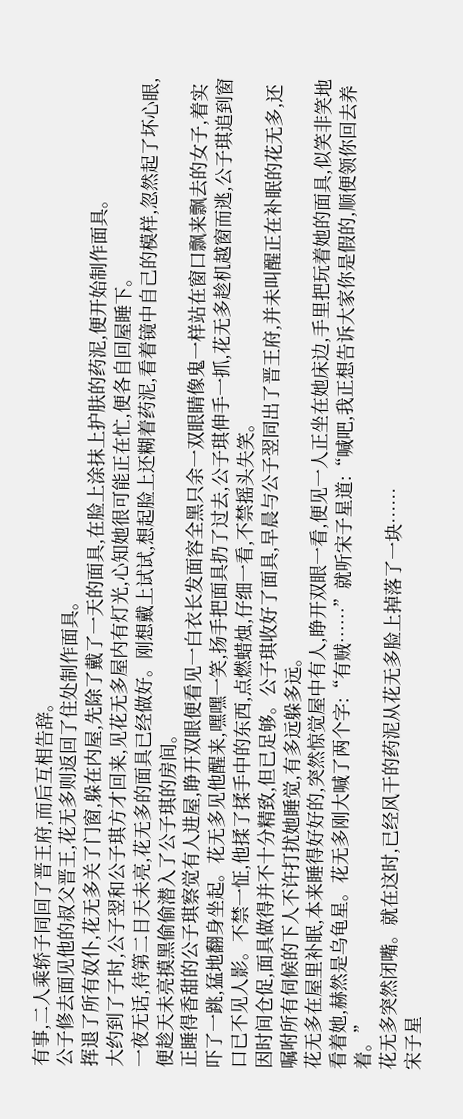有事,二人乘轿子同回了晋王府,而后互相告辞。
公子修去面见他的叔父晋王,花无多则返回了住处制作面具。
挥退了所有奴仆,花无多关了门窗,躲在内屋,先除了戴了一天的面具,在脸上涂抹上护肤的药泥,便开始制作面具。
大约到了子时,公子翌和公子琪方才回来,见花无多屋内有灯光,心知她很可能正在忙,便各自回屋睡下。
一夜无话,待第二日天未亮,花无多的面具已经做好。刚想戴上试试,想起脸上还糊着药泥,看着镜中自己的模样,忽然起了坏心眼,便趁天未亮摸黑偷偷潜入了公子琪的房间。
正睡得香甜的公子琪察觉有人进屋,睁开双眼便看见一白衣长发面容全黑只余一双眼睛像鬼一样站在窗口飘来飘去的女子,着实吓了一跳,猛地翻身坐起。花无多见他醒来,嘿嘿一笑,扬手把面具扔了过去,公子琪伸手一抓,花无多趁机越窗而逃,公子琪追到窗口已不见人影。不禁一怔,他揉了揉手中的东西,点燃蜡烛,仔细一看,不禁摇头失笑。
因时间仓促,面具做得并不十分精致,但已足够。公子琪收好了面具,早晨与公子翌同出了晋王府,并未叫醒正在补眠的花无多,还嘱咐所有伺候的下人不许打扰她睡觉,有多远躲多远。
花无多在屋里补眠,本来睡得好好的,突然惊觉屋中有人,睁开双眼一看,便见一人正坐在她床边,手里把玩着她的面具,似笑非笑地看着她,赫然是乌龟星。花无多刚大喊了两个字:“有贼……”就听宋子星道:“喊吧,我正想告诉大家你是假的,顺便领你回去养着。”
花无多突然闭嘴。就在这时,已经风干的药泥从花无多脸上掉落了一块……
宋子星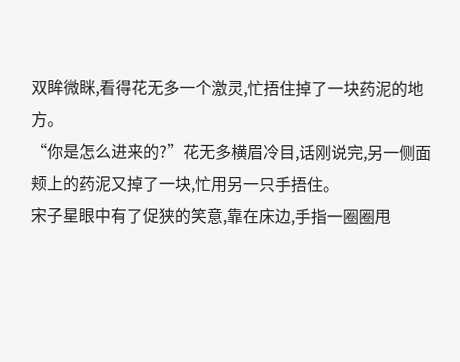双眸微眯,看得花无多一个激灵,忙捂住掉了一块药泥的地方。
“你是怎么进来的?”花无多横眉冷目,话刚说完,另一侧面颊上的药泥又掉了一块,忙用另一只手捂住。
宋子星眼中有了促狭的笑意,靠在床边,手指一圈圈甩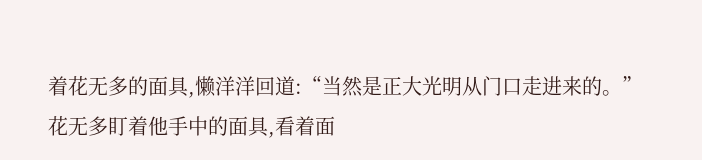着花无多的面具,懒洋洋回道:“当然是正大光明从门口走进来的。”
花无多盯着他手中的面具,看着面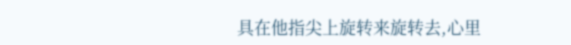具在他指尖上旋转来旋转去,心里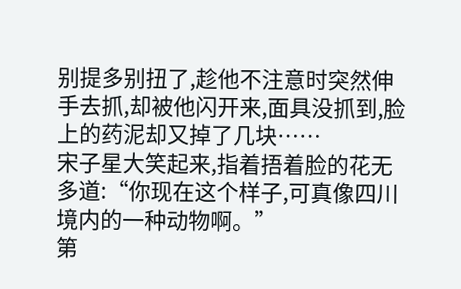别提多别扭了,趁他不注意时突然伸手去抓,却被他闪开来,面具没抓到,脸上的药泥却又掉了几块……
宋子星大笑起来,指着捂着脸的花无多道:“你现在这个样子,可真像四川境内的一种动物啊。”
第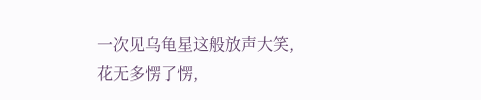一次见乌龟星这般放声大笑,花无多愣了愣,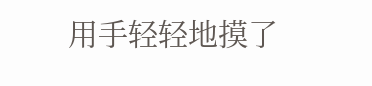用手轻轻地摸了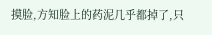摸脸,方知脸上的药泥几乎都掉了,只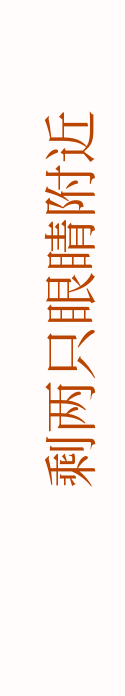剩两只眼睛附近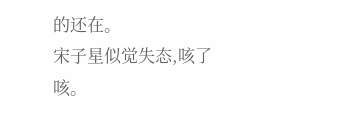的还在。
宋子星似觉失态,咳了咳。